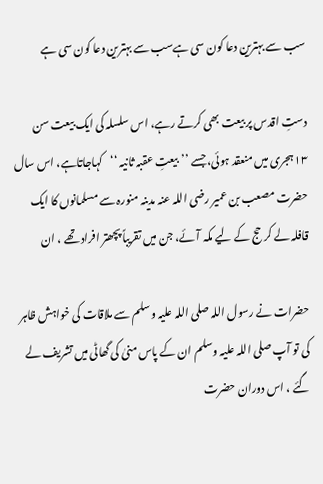سب سے بہترین دعا کون سی ہےسب سے بہترین دعا کون سی ہے

دستِ اقدس پر بیعت بھی کرتے رہے، اس سلسلہ کی ایک بیعت سن ۱۳ہجری میں منعقد ہوئی، جسے ’’بیعتِ عقبہ ثانیہ ‘‘کہاجاتاہے، اس سال حضرت مصعب بن عمیر رضی اللہ عنہ مدینہ منورہ سے مسلمانوں کا ایک قافلہ لے کر حج کے لیے مکہ آئے، جن میں تقریباً پچھتر افراد تھے ، ان

حضرات نے رسول اللہ صلی اللہ علیہ وسلم سے ملاقات کی خواہش ظاہر کی تو آپ صلی اللہ علیہ وسلم ان کے پاس منیٰ کی گھاٹی میں تشریف لے گئے ، اس دوران حضرت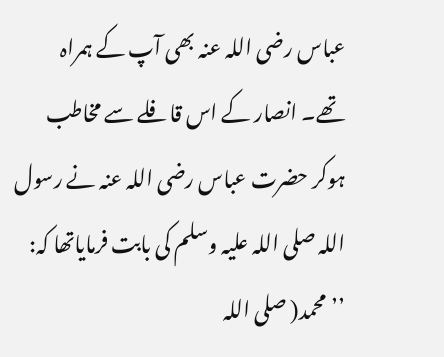عباس رضی اللہ عنہ بھی آپ کے ہمراہ تھے۔ انصار کے اس قافلے سے مخاطب ہوکر حضرت عباس رضی اللہ عنہ نے رسول اللہ صلی اللہ علیہ وسلم کی بابت فرمایاتھا کہ: ’’محمد( صلی اللہ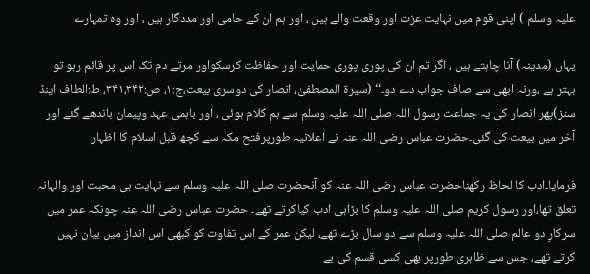علیہ وسلم ) اپنی قوم میں نہایت عزت اور وقعت والے ہیں ، اور ہم ان کے حامی اور مددگار ہیں ، اور وہ تمہارے

یہاں (مدینہ) آنا چاہتے ہیں ، اگر تم ان کی پوری پوری حمایت اور حفاظت کرسکواور مرتے دم تک اس پر قائم رہو تو بہتر ہے ،ورنہ ابھی سے صاف جواب دے دو۔‘‘ (سیرۃ المصطفیٰ، انصار کی دوسری بیعت،ج:۱، ص:۳۴۱،۳۴۲، ط:الطاف اینڈ سنز)پھر انصار کی یہ جماعت رسول اللہ صلی اللہ علیہ وسلم سے ہم کلام ہوئی ، اور باہمی عہد وپیمان باندھے گئے اور آخر میں بیعت کی گئی۔حضرت عباس رضی اللہ عنہ نے اعلانیہ طورپرفتح مکہ سے کچھ قبل اسلام کا اظہار

فرمایا۔ادب کا لحاظ رکھناحضرت عباس رضی اللہ عنہ کو آنحضرت صلی اللہ علیہ وسلم سے نہایت ہی محبت اور والہانہ تعلق تھا،اور رسول کریم صلی اللہ علیہ وسلم کا بڑاہی ادب کیاکرتے تھے۔ حضرت عباس رضی اللہ عنہ چونکہ عمر میں سرکارِ دو عالم صلی اللہ علیہ وسلم سے دو سال بڑے تھے، لیکن عمر کے اس تفاوت کو کبھی اس انداز میں بیان نہیں کرتے تھے، جس سے ظاہری طورپر بھی کسی قسم کی بے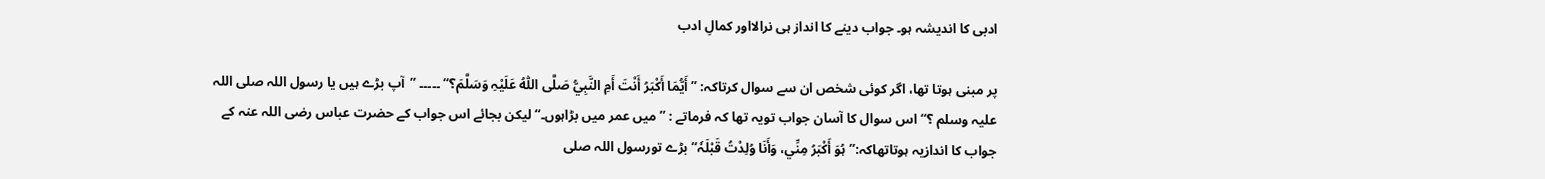ادبی کا اندیشہ ہو۔ جواب دینے کا انداز ہی نرالااور کمالِ ادب

پر مبنی ہوتا تھا، اگر کوئی شخص ان سے سوال کرتاکہ: ’’أَیُّمَا أَکْبَرُ أَنْتَ أَمِ النَّبِيُّ صَلَّی اللّٰہُ عَلَیْہِ وَسَلَّمَ؟‘‘ ۔۔۔۔۔ ’’آپ بڑے ہیں یا رسول اللہ صلی اللہ علیہ وسلم ؟‘‘ اس سوال کا آسان جواب تویہ تھا کہ فرماتے : ’’میں عمر میں بڑاہوں۔‘‘لیکن بجائے اس جواب کے حضرت عباس رضی اللہ عنہ کے جواب کا اندازیہ ہوتاتھاکہ:’’ہُوَ أَکْبَرُ مِنِّي، وَأَنَا وُلِدْتُ قَبْلَہٗ‘‘ بڑے تورسول اللہ صلی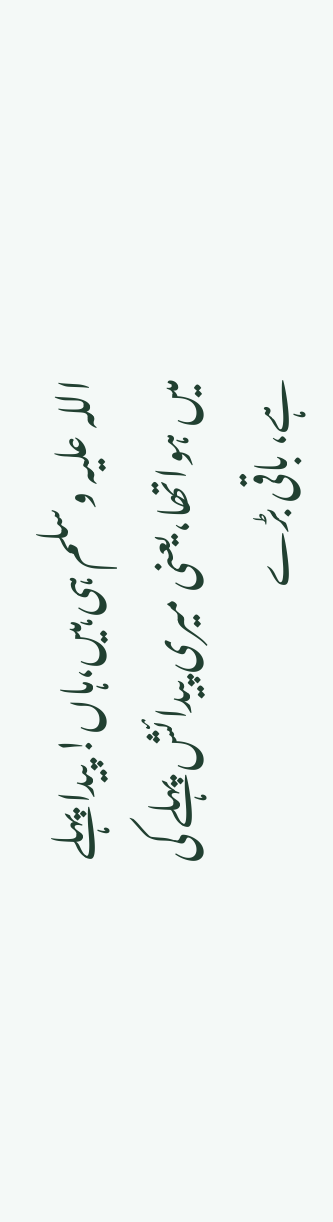اللہ علیہ وسلم ہی ہیں،ہاں! پیدا پہلے میں ہواتھا،یعنی میری پیدائش پہلے کی ہے، باقی بڑے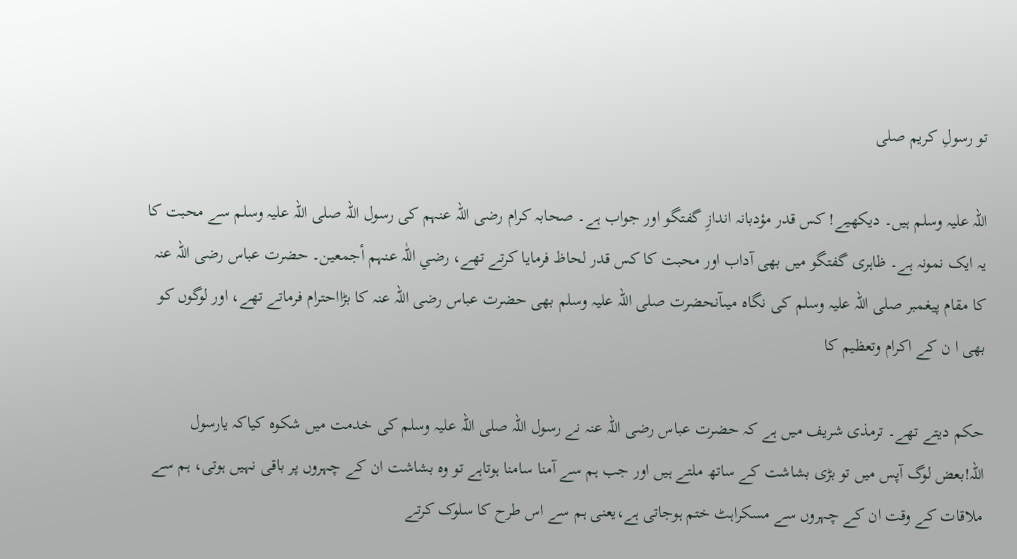تو رسولِ کریم صلی

اللہ علیہ وسلم ہیں۔ دیکھیے! کس قدر مؤدبانہ اندازِ گفتگو اور جواب ہے۔ صحابہ کرام رضی اللہ عنہم کی رسول اللہ صلی اللہ علیہ وسلم سے محبت کا یہ ایک نمونہ ہے۔ ظاہری گفتگو میں بھی آداب اور محبت کا کس قدر لحاظ فرمایا کرتے تھے، رضي اللّٰہ عنہم أجمعین۔ حضرت عباس رضی اللہ عنہ کا مقام پیغمبر صلی اللہ علیہ وسلم کی نگاہ میںآنحضرت صلی اللہ علیہ وسلم بھی حضرت عباس رضی اللہ عنہ کا بڑااحترام فرماتے تھے، اور لوگوں کو بھی ا ن کے اکرام وتعظیم کا

حکم دیتے تھے۔ ترمذی شریف میں ہے کہ حضرت عباس رضی اللہ عنہ نے رسول اللہ صلی اللہ علیہ وسلم کی خدمت میں شکوہ کیاکہ یارسول اللہ!بعض لوگ آپس میں تو بڑی بشاشت کے ساتھ ملتے ہیں اور جب ہم سے آمنا سامنا ہوتاہے تو وہ بشاشت ان کے چہروں پر باقی نہیں ہوتی، ہم سے ملاقات کے وقت ان کے چہروں سے مسکراہٹ ختم ہوجاتی ہے،یعنی ہم سے اس طرح کا سلوک کرتے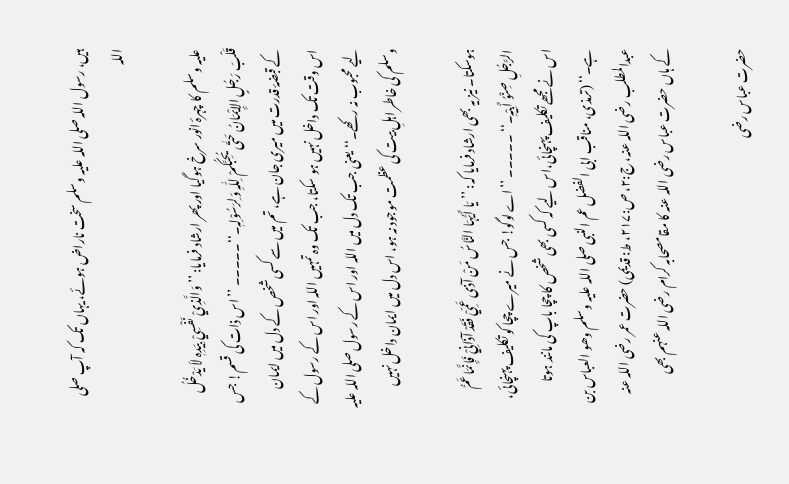ہیں، رسول اللہ صلی اللہ علیہ وسلم سخت ناراض ہوئے، یہاں تک کہ آپ صلی اللہ

علیہ وسلم کا چہرۂ انور سرخ ہوگیا اور پھر ارشاد فرمایا: ’’ وَالَّذِيْ نَفْسِيْ بِیَدِہٖ لاَ یَدْخُلُ قَلْبَ رَجُلٍ الإِیْمَانُ حَتّٰی یُحِبَّکُمْ لِلّٰہِ وَلِرَسُوْلِہٖ۔‘‘۔۔۔۔۔ ’’ اس ذات کی قسم! جس کے قبضۂ قدرت میں میری جان ہے، تم میں سے کسی شخص کے دل میں ایمان اس وقت تک داخل نہیں ہو سکتا، جب تک وہ تمہیں اللہ اور اس کے رسول کے لیے محبوب نہ رکھے۔‘‘ یعنی جب تک دل میں اللہ اور اس کے رسول صلی اللہ علیہ وسلم کی خاطر اہلِ بیت کی عظمت موجود نہ ہو، اس دل میں ایمان داخل نہیں

ہوسکتا۔ نیز یہ بھی ارشاد فرمایا کہ: ’’یَا أَیُّہَا النَّاسُ مَنْ آذٰی عَمِّيْ فَقَدْ آذَانِيْ فَإِنَّمَا عَمُّ الرَّجُلِ صِنْوُ أَبِیْہِ۔‘‘ ۔۔۔۔۔ ’’اے لوگو! جس نے میرے چچا کو تکلیف پہنچائی، اس نے مجھے تکلیف پہنچائی،اس لیے کہ کسی بھی شخص کا چچا باپ کی مانند ہوتا ہے۔‘‘ (ترمذی، مناقب ابی الفضل عم النبی صلی اللہ علیہ وسلم وھو العباس بن عبدالمطلب رضی اللہ عنہ، ج:۲، ص:۲۱۷، ط: قدیمی) حضرت عمر رضی اللہ عنہ کے ہاں حضرت عباس رضی اللہ عنہ کا مقامصحابہ کرام رضی اللہ عنہم بھی

حضرت عباس رضی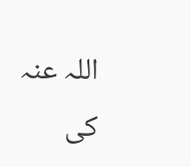اللہ عنہ کی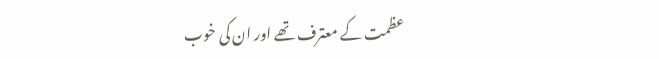عظمت کے معترف تھے اور ان کی خوب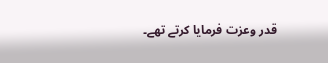قدر وعزت فرمایا کرتے تھے۔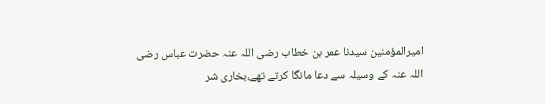امیرالمؤمنین سیدنا عمر بن خطاب رضی اللہ عنہ حضرت عباس رضی اللہ عنہ کے وسیلہ سے دعا مانگا کرتے تھے،بخاری شر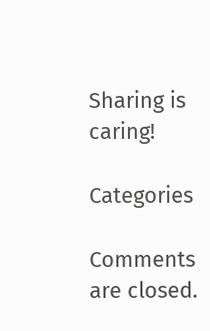Sharing is caring!

Categories

Comments are closed.